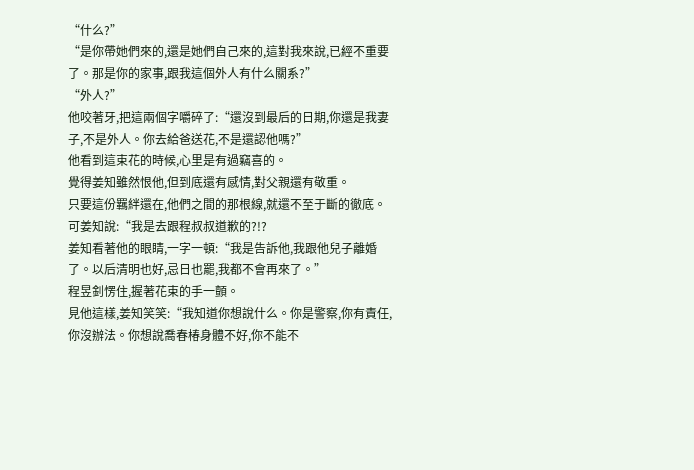“什么?”
“是你帶她們來的,還是她們自己來的,這對我來說,已經不重要了。那是你的家事,跟我這個外人有什么關系?”
“外人?”
他咬著牙,把這兩個字嚼碎了:“還沒到最后的日期,你還是我妻子,不是外人。你去給爸送花,不是還認他嗎?”
他看到這束花的時候,心里是有過竊喜的。
覺得姜知雖然恨他,但到底還有感情,對父親還有敬重。
只要這份羈絆還在,他們之間的那根線,就還不至于斷的徹底。
可姜知說:“我是去跟程叔叔道歉的?!?
姜知看著他的眼睛,一字一頓:“我是告訴他,我跟他兒子離婚了。以后清明也好,忌日也罷,我都不會再來了。”
程昱釗愣住,握著花束的手一顫。
見他這樣,姜知笑笑:“我知道你想說什么。你是警察,你有責任,你沒辦法。你想說喬春椿身體不好,你不能不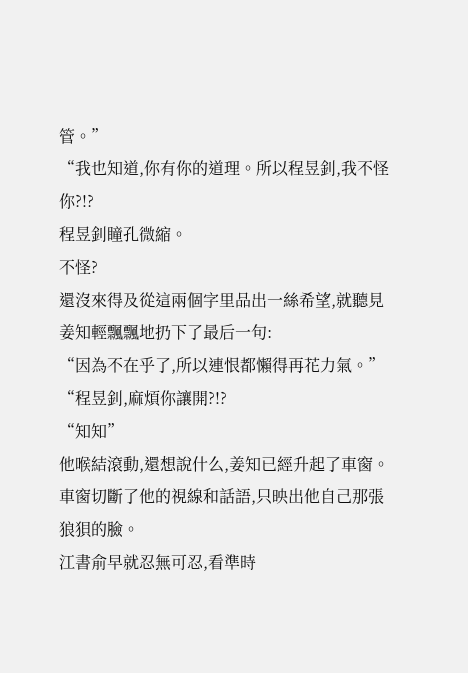管。”
“我也知道,你有你的道理。所以程昱釗,我不怪你?!?
程昱釗瞳孔微縮。
不怪?
還沒來得及從這兩個字里品出一絲希望,就聽見姜知輕飄飄地扔下了最后一句:
“因為不在乎了,所以連恨都懶得再花力氣。”
“程昱釗,麻煩你讓開?!?
“知知”
他喉結滾動,還想說什么,姜知已經升起了車窗。
車窗切斷了他的視線和話語,只映出他自己那張狼狽的臉。
江書俞早就忍無可忍,看準時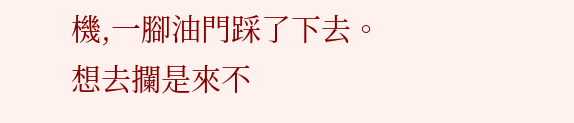機,一腳油門踩了下去。
想去攔是來不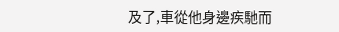及了,車從他身邊疾馳而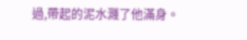過,帶起的泥水濺了他滿身。